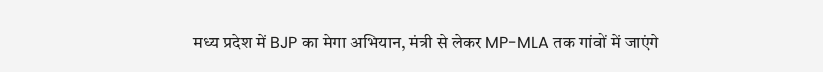मध्य प्रदेश में BJP का मेगा अभियान, मंत्री से लेकर MP-MLA तक गांवों में जाएंगे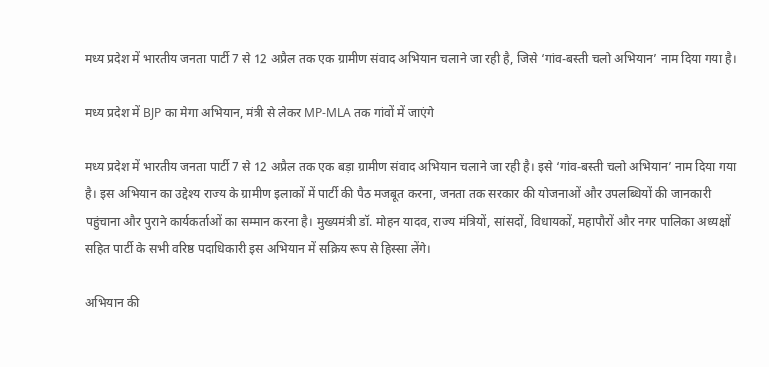मध्य प्रदेश में भारतीय जनता पार्टी 7 से 12 अप्रैल तक एक ग्रामीण संवाद अभियान चलाने जा रही है, जिसे ‘गांव-बस्ती चलो अभियान’ नाम दिया गया है।

मध्य प्रदेश में BJP का मेगा अभियान, मंत्री से लेकर MP-MLA तक गांवों में जाएंगे

मध्य प्रदेश में भारतीय जनता पार्टी 7 से 12 अप्रैल तक एक बड़ा ग्रामीण संवाद अभियान चलाने जा रही है। इसे ‘गांव-बस्ती चलो अभियान’ नाम दिया गया है। इस अभियान का उद्देश्य राज्य के ग्रामीण इलाकों में पार्टी की पैठ मजबूत करना, जनता तक सरकार की योजनाओं और उपलब्धियों की जानकारी पहुंचाना और पुराने कार्यकर्ताओं का सम्मान करना है। मुख्यमंत्री डॉ. मोहन यादव, राज्य मंत्रियों, सांसदों, विधायकों, महापौरों और नगर पालिका अध्यक्षों सहित पार्टी के सभी वरिष्ठ पदाधिकारी इस अभियान में सक्रिय रूप से हिस्सा लेंगे।

अभियान की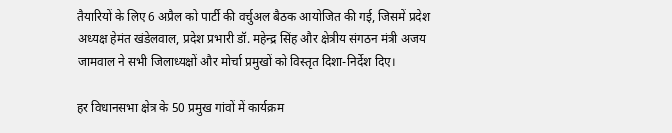तैयारियों के लिए 6 अप्रैल को पार्टी की वर्चुअल बैठक आयोजित की गई, जिसमें प्रदेश अध्यक्ष हेमंत खंडेलवाल, प्रदेश प्रभारी डॉ. महेन्द्र सिंह और क्षेत्रीय संगठन मंत्री अजय जामवाल ने सभी जिलाध्यक्षों और मोर्चा प्रमुखों को विस्तृत दिशा-निर्देश दिए।

हर विधानसभा क्षेत्र के 50 प्रमुख गांवों में कार्यक्रम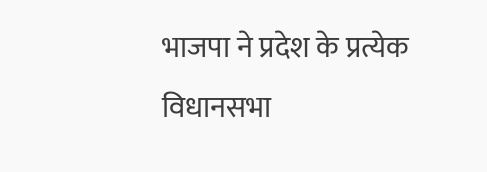भाजपा ने प्रदेश के प्रत्येक विधानसभा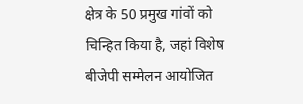क्षेत्र के 50 प्रमुख गांवों को चिन्हित किया है, जहां विशेष बीजेपी सम्मेलन आयोजित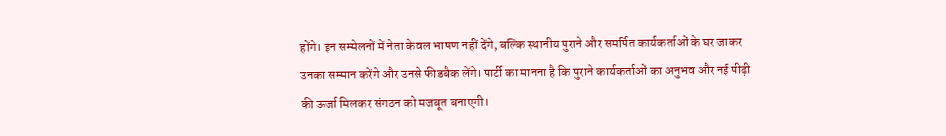होंगे। इन सम्मेलनों में नेता केवल भाषण नहीं देंगे, बल्कि स्थानीय पुराने और समर्पित कार्यकर्ताओं के घर जाकर उनका सम्मान करेंगे और उनसे फीडबैक लेंगे। पार्टी का मानना है कि पुराने कार्यकर्ताओं का अनुभव और नई पीढ़ी की ऊर्जा मिलकर संगठन को मजबूत बनाएगी।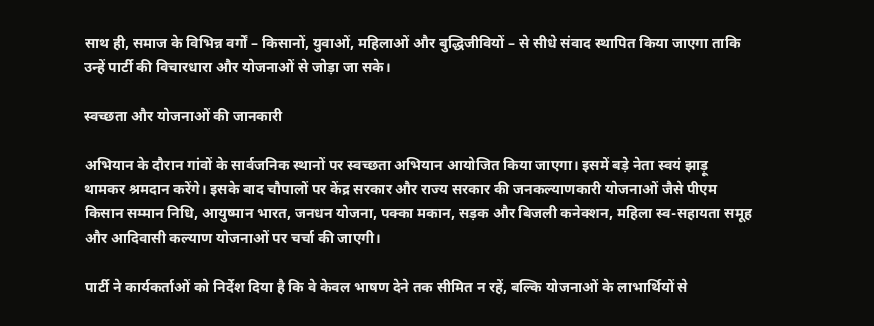साथ ही, समाज के विभिन्न वर्गों – किसानों, युवाओं, महिलाओं और बुद्धिजीवियों – से सीधे संवाद स्थापित किया जाएगा ताकि उन्हें पार्टी की विचारधारा और योजनाओं से जोड़ा जा सके।

स्वच्छता और योजनाओं की जानकारी

अभियान के दौरान गांवों के सार्वजनिक स्थानों पर स्वच्छता अभियान आयोजित किया जाएगा। इसमें बड़े नेता स्वयं झाड़ू थामकर श्रमदान करेंगे। इसके बाद चौपालों पर केंद्र सरकार और राज्य सरकार की जनकल्याणकारी योजनाओं जैसे पीएम किसान सम्मान निधि, आयुष्मान भारत, जनधन योजना, पक्का मकान, सड़क और बिजली कनेक्शन, महिला स्व-सहायता समूह और आदिवासी कल्याण योजनाओं पर चर्चा की जाएगी।

पार्टी ने कार्यकर्ताओं को निर्देश दिया है कि वे केवल भाषण देने तक सीमित न रहें, बल्कि योजनाओं के लाभार्थियों से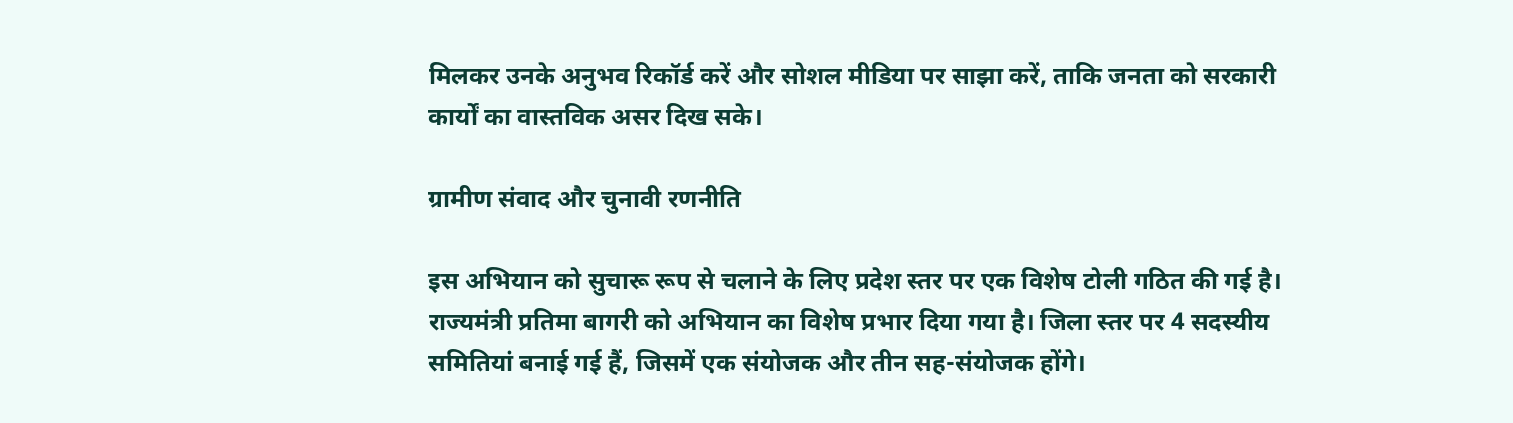मिलकर उनके अनुभव रिकॉर्ड करें और सोशल मीडिया पर साझा करें, ताकि जनता को सरकारी कार्यों का वास्तविक असर दिख सके।

ग्रामीण संवाद और चुनावी रणनीति

इस अभियान को सुचारू रूप से चलाने के लिए प्रदेश स्तर पर एक विशेष टोली गठित की गई है। राज्यमंत्री प्रतिमा बागरी को अभियान का विशेष प्रभार दिया गया है। जिला स्तर पर 4 सदस्यीय समितियां बनाई गई हैं, जिसमें एक संयोजक और तीन सह-संयोजक होंगे।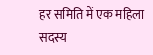हर समिति में एक महिला सदस्य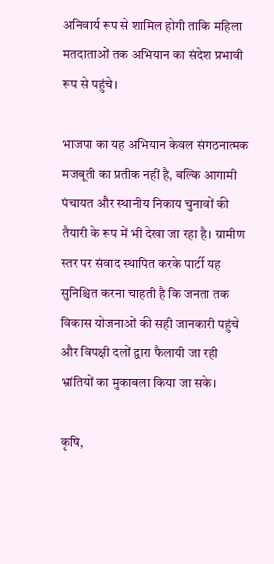अनिवार्य रूप से शामिल होगी ताकि महिला मतदाताओं तक अभियान का संदेश प्रभावी रूप से पहुंचे।

भाजपा का यह अभियान केवल संगठनात्मक मजबूती का प्रतीक नहीं है, बल्कि आगामी पंचायत और स्थानीय निकाय चुनावों की तैयारी के रूप में भी देखा जा रहा है। ग्रामीण स्तर पर संवाद स्थापित करके पार्टी यह सुनिश्चित करना चाहती है कि जनता तक विकास योजनाओं की सही जानकारी पहुंचे और विपक्षी दलों द्वारा फैलायी जा रही भ्रांतियों का मुकाबला किया जा सके।

कृषि,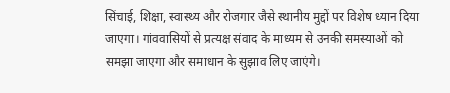सिंचाई, शिक्षा, स्वास्थ्य और रोजगार जैसे स्थानीय मुद्दों पर विशेष ध्यान दिया जाएगा। गांववासियों से प्रत्यक्ष संवाद के माध्यम से उनकी समस्याओं को समझा जाएगा और समाधान के सुझाव लिए जाएंगे।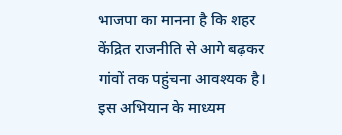भाजपा का मानना है कि शहर केंद्रित राजनीति से आगे बढ़कर गांवों तक पहुंचना आवश्यक है। इस अभियान के माध्यम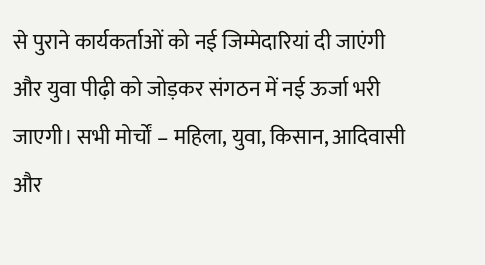से पुराने कार्यकर्ताओं को नई जिम्मेदारियां दी जाएंगी और युवा पीढ़ी को जोड़कर संगठन में नई ऊर्जा भरी जाएगी। सभी मोर्चों – महिला, युवा, किसान, आदिवासी और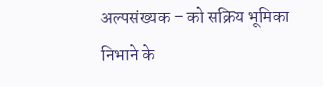अल्पसंख्यक – को सक्रिय भूमिका निभाने के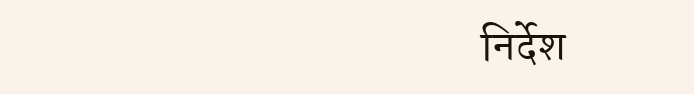निर्देश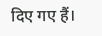दिए गए हैं।